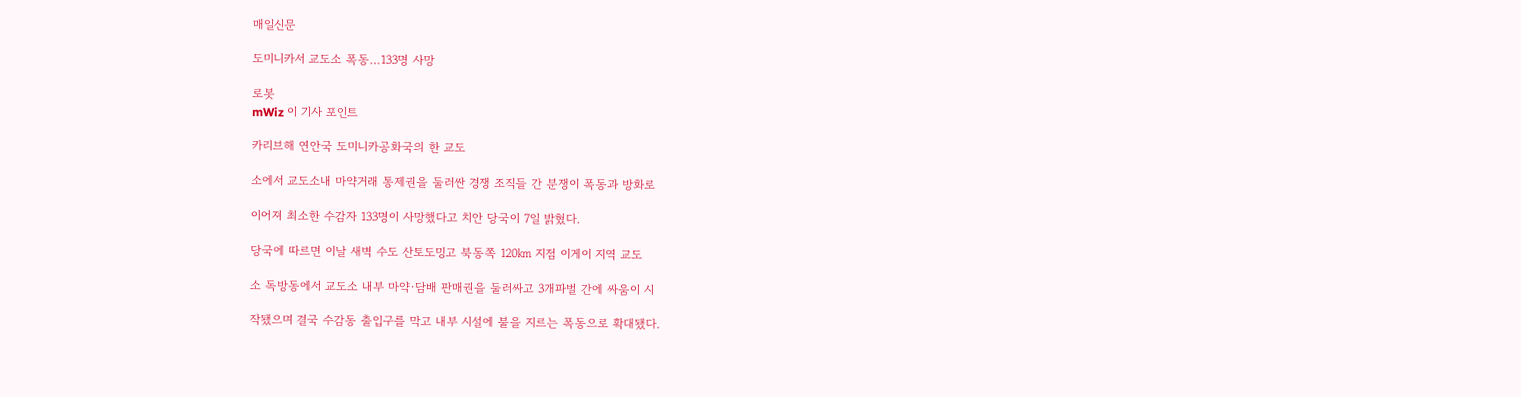매일신문

도미니카서 교도소 폭동…133명 사망

로봇
mWiz 이 기사 포인트

카리브해 연안국 도미니카공화국의 한 교도

소에서 교도소내 마약거래 통제권을 둘러싼 경쟁 조직들 간 분쟁이 폭동과 방화로

이어져 최소한 수감자 133명이 사망했다고 치안 당국이 7일 밝혔다.

당국에 따르면 이날 새벽 수도 산토도밍고 북동쪽 120㎞ 지점 이게이 지역 교도

소 독방동에서 교도소 내부 마약·담배 판매권을 둘러싸고 3개파벌 간에 싸움이 시

작됐으며 결국 수감동 출입구를 막고 내부 시설에 불을 지르는 폭동으로 확대됐다.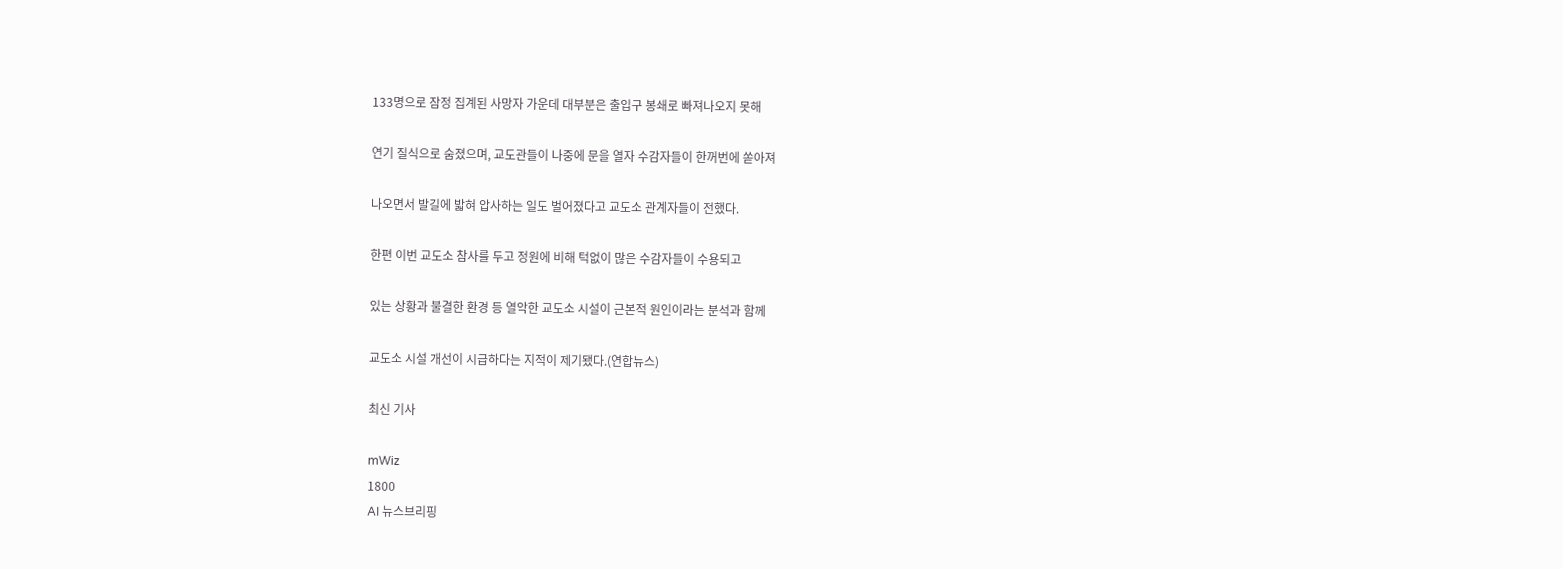133명으로 잠정 집계된 사망자 가운데 대부분은 출입구 봉쇄로 빠져나오지 못해

연기 질식으로 숨졌으며, 교도관들이 나중에 문을 열자 수감자들이 한꺼번에 쏟아져

나오면서 발길에 밟혀 압사하는 일도 벌어졌다고 교도소 관계자들이 전했다.

한편 이번 교도소 참사를 두고 정원에 비해 턱없이 많은 수감자들이 수용되고

있는 상황과 불결한 환경 등 열악한 교도소 시설이 근본적 원인이라는 분석과 함께

교도소 시설 개선이 시급하다는 지적이 제기됐다.(연합뉴스)

최신 기사

mWiz
1800
AI 뉴스브리핑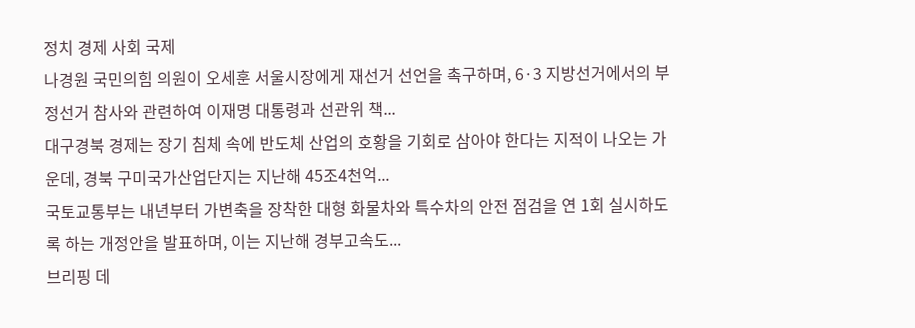정치 경제 사회 국제
나경원 국민의힘 의원이 오세훈 서울시장에게 재선거 선언을 촉구하며, 6·3 지방선거에서의 부정선거 참사와 관련하여 이재명 대통령과 선관위 책...
대구경북 경제는 장기 침체 속에 반도체 산업의 호황을 기회로 삼아야 한다는 지적이 나오는 가운데, 경북 구미국가산업단지는 지난해 45조4천억...
국토교통부는 내년부터 가변축을 장착한 대형 화물차와 특수차의 안전 점검을 연 1회 실시하도록 하는 개정안을 발표하며, 이는 지난해 경부고속도...
브리핑 데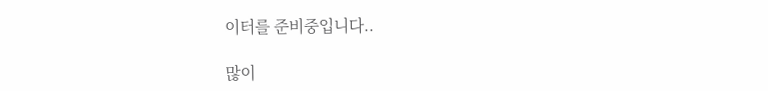이터를 준비중입니다..

많이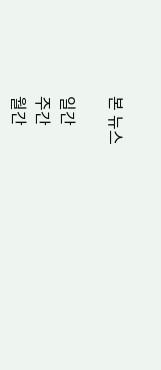본 뉴스

일간
주간
월간